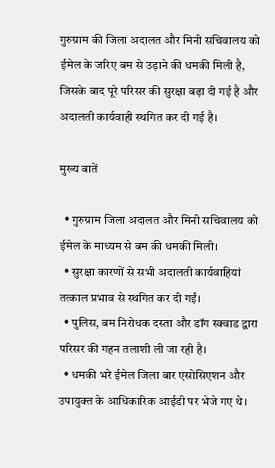गुरुग्राम की जिला अदालत और मिनी सचिवालय को ईमेल के जरिए बम से उड़ाने की धमकी मिली है, जिसके बाद पूरे परिसर की सुरक्षा बढ़ा दी गई है और अदालती कार्यवाही स्थगित कर दी गई है।

मुख्य बातें

  • गुरुग्राम जिला अदालत और मिनी सचिवालय को ईमेल के माध्यम से बम की धमकी मिली।
  • सुरक्षा कारणों से सभी अदालती कार्यवाहियां तत्काल प्रभाव से स्थगित कर दी गईं।
  • पुलिस, बम निरोधक दस्ता और डॉग स्क्वाड द्वारा परिसर की गहन तलाशी ली जा रही है।
  • धमकी भरे ईमेल जिला बार एसोसिएशन और उपायुक्त के आधिकारिक आईडी पर भेजे गए थे।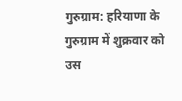गुरुग्राम: हरियाणा के गुरुग्राम में शुक्रवार को उस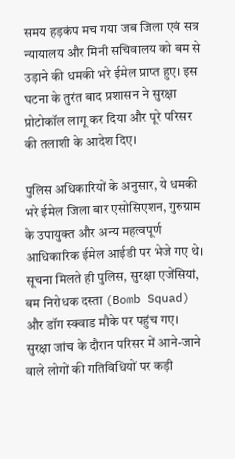समय हड़कंप मच गया जब जिला एवं सत्र न्यायालय और मिनी सचिवालय को बम से उड़ाने की धमकी भरे ईमेल प्राप्त हुए। इस घटना के तुरंत बाद प्रशासन ने सुरक्षा प्रोटोकॉल लागू कर दिया और पूरे परिसर की तलाशी के आदेश दिए।

पुलिस अधिकारियों के अनुसार, ये धमकी भरे ईमेल जिला बार एसोसिएशन, गुरुग्राम के उपायुक्त और अन्य महत्वपूर्ण आधिकारिक ईमेल आईडी पर भेजे गए थे। सूचना मिलते ही पुलिस, सुरक्षा एजेंसियां, बम निरोधक दस्ता (Bomb Squad) और डॉग स्क्वाड मौके पर पहुंच गए। सुरक्षा जांच के दौरान परिसर में आने-जाने वाले लोगों की गतिविधियों पर कड़ी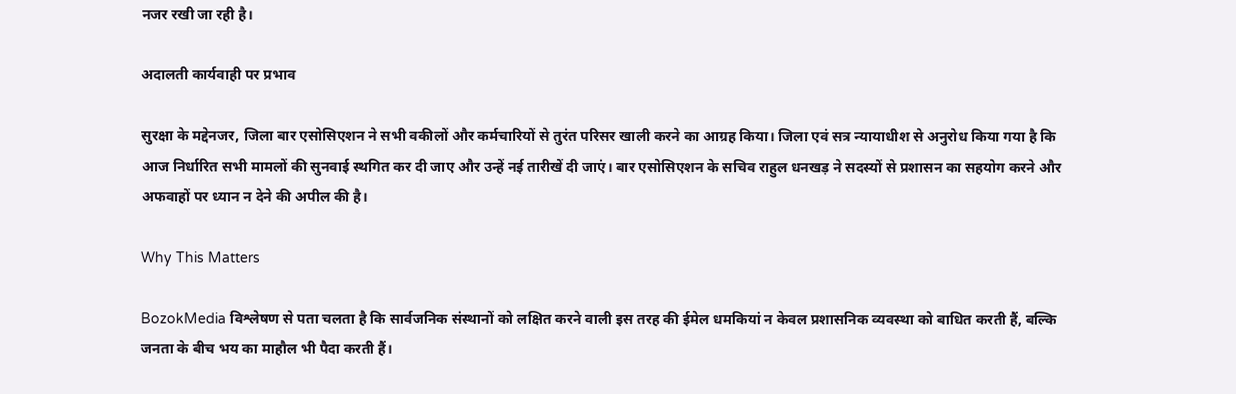नजर रखी जा रही है।

अदालती कार्यवाही पर प्रभाव

सुरक्षा के मद्देनजर, जिला बार एसोसिएशन ने सभी वकीलों और कर्मचारियों से तुरंत परिसर खाली करने का आग्रह किया। जिला एवं सत्र न्यायाधीश से अनुरोध किया गया है कि आज निर्धारित सभी मामलों की सुनवाई स्थगित कर दी जाए और उन्हें नई तारीखें दी जाएं। बार एसोसिएशन के सचिव राहुल धनखड़ ने सदस्यों से प्रशासन का सहयोग करने और अफवाहों पर ध्यान न देने की अपील की है।

Why This Matters

BozokMedia विश्लेषण से पता चलता है कि सार्वजनिक संस्थानों को लक्षित करने वाली इस तरह की ईमेल धमकियां न केवल प्रशासनिक व्यवस्था को बाधित करती हैं, बल्कि जनता के बीच भय का माहौल भी पैदा करती हैं।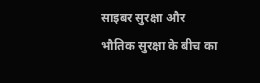साइबर सुरक्षा और भौतिक सुरक्षा के बीच का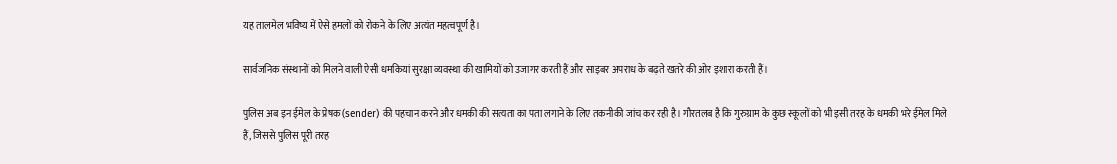यह तालमेल भविष्य में ऐसे हमलों को रोकने के लिए अत्यंत महत्वपूर्ण है।

सार्वजनिक संस्थानों को मिलने वाली ऐसी धमकियां सुरक्षा व्यवस्था की खामियों को उजागर करती हैं और साइबर अपराध के बढ़ते खतरे की ओर इशारा करती हैं।

पुलिस अब इन ईमेल के प्रेषक (sender) की पहचान करने और धमकी की सत्यता का पता लगाने के लिए तकनीकी जांच कर रही है। गौरतलब है कि गुरुग्राम के कुछ स्कूलों को भी इसी तरह के धमकी भरे ईमेल मिले हैं, जिससे पुलिस पूरी तरह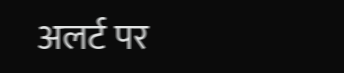अलर्ट पर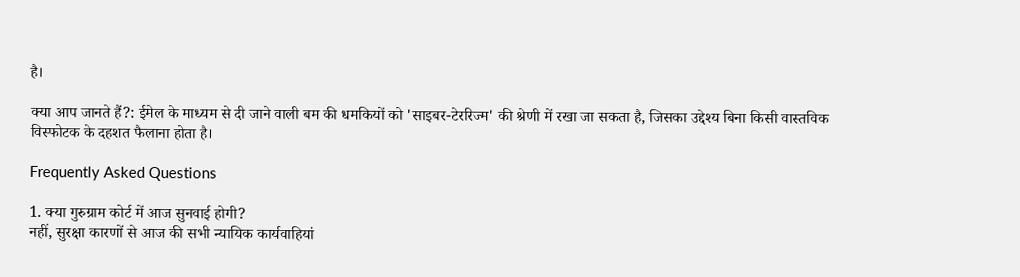है।

क्या आप जानते हैं?: ईमेल के माध्यम से दी जाने वाली बम की धमकियों को 'साइबर-टेररिज्म' की श्रेणी में रखा जा सकता है, जिसका उद्देश्य बिना किसी वास्तविक विस्फोटक के दहशत फैलाना होता है।

Frequently Asked Questions

1. क्या गुरुग्राम कोर्ट में आज सुनवाई होगी?
नहीं, सुरक्षा कारणों से आज की सभी न्यायिक कार्यवाहियां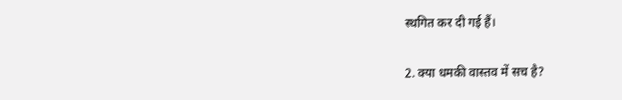स्थगित कर दी गई हैं।

2. क्या धमकी वास्तव में सच है?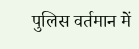पुलिस वर्तमान में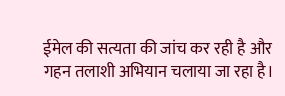ईमेल की सत्यता की जांच कर रही है और गहन तलाशी अभियान चलाया जा रहा है।